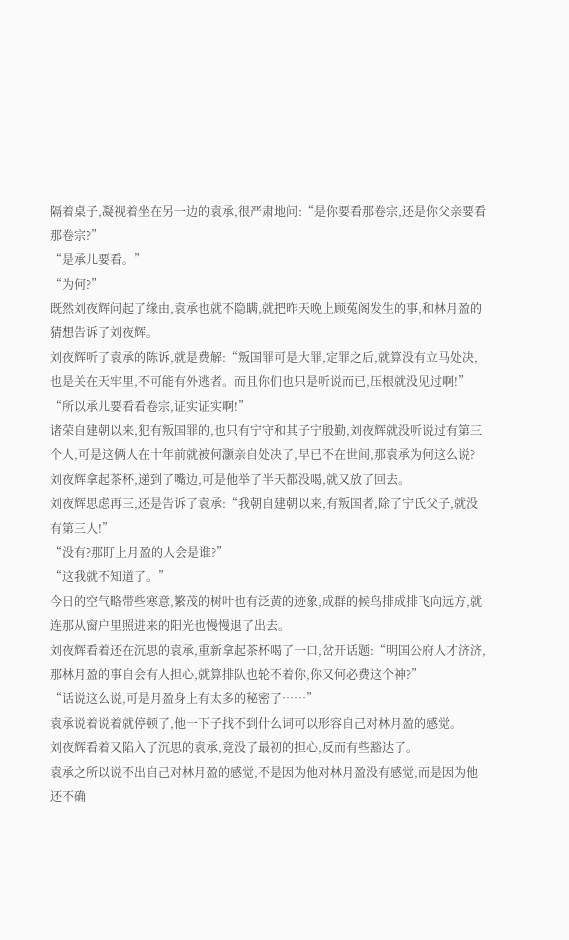隔着桌子,凝视着坐在另一边的袁承,很严肃地问:“是你要看那卷宗,还是你父亲要看那卷宗?”
“是承儿要看。”
“为何?”
既然刘夜辉问起了缘由,袁承也就不隐瞒,就把昨天晚上顾菟阁发生的事,和林月盈的猜想告诉了刘夜辉。
刘夜辉听了袁承的陈诉,就是费解:“叛国罪可是大罪,定罪之后,就算没有立马处决,也是关在天牢里,不可能有外逃者。而且你们也只是听说而已,压根就没见过啊!”
“所以承儿要看看卷宗,证实证实啊!”
诸荣自建朝以来,犯有叛国罪的,也只有宁守和其子宁殷勤,刘夜辉就没听说过有第三个人,可是这俩人在十年前就被何灏亲自处决了,早已不在世间,那袁承为何这么说?
刘夜辉拿起茶杯,递到了嘴边,可是他举了半天都没喝,就又放了回去。
刘夜辉思虑再三,还是告诉了袁承:“我朝自建朝以来,有叛国者,除了宁氏父子,就没有第三人!”
“没有?那盯上月盈的人会是谁?”
“这我就不知道了。”
今日的空气略带些寒意,繁茂的树叶也有泛黄的迹象,成群的候鸟排成排飞向远方,就连那从窗户里照进来的阳光也慢慢退了出去。
刘夜辉看着还在沉思的袁承,重新拿起茶杯喝了一口,岔开话题:“明国公府人才济济,那林月盈的事自会有人担心,就算排队也轮不着你,你又何必费这个神?”
“话说这么说,可是月盈身上有太多的秘密了……”
袁承说着说着就停顿了,他一下子找不到什么词可以形容自己对林月盈的感觉。
刘夜辉看着又陷入了沉思的袁承,竟没了最初的担心,反而有些豁达了。
袁承之所以说不出自己对林月盈的感觉,不是因为他对林月盈没有感觉,而是因为他还不确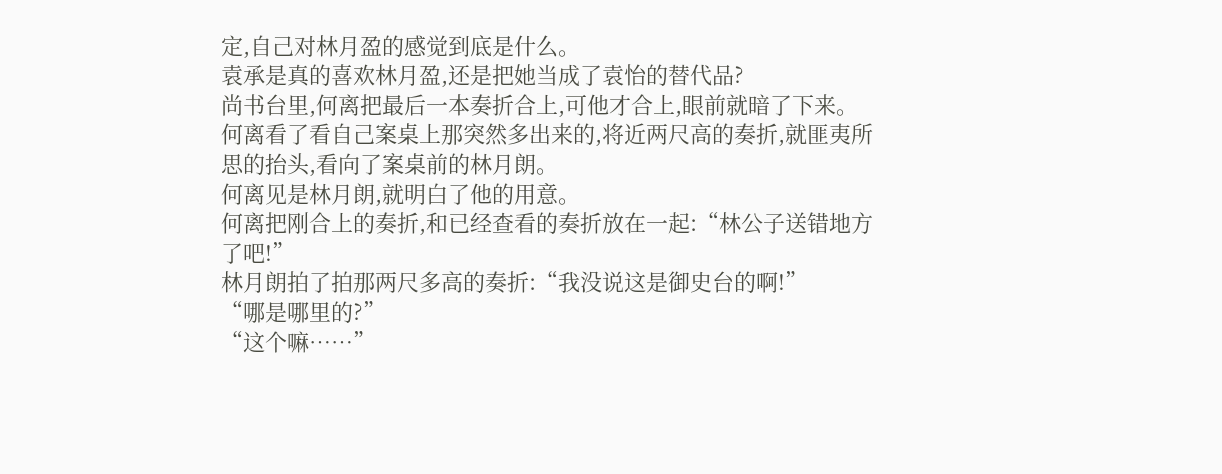定,自己对林月盈的感觉到底是什么。
袁承是真的喜欢林月盈,还是把她当成了袁怡的替代品?
尚书台里,何离把最后一本奏折合上,可他才合上,眼前就暗了下来。
何离看了看自己案桌上那突然多出来的,将近两尺高的奏折,就匪夷所思的抬头,看向了案桌前的林月朗。
何离见是林月朗,就明白了他的用意。
何离把刚合上的奏折,和已经查看的奏折放在一起:“林公子送错地方了吧!”
林月朗拍了拍那两尺多高的奏折:“我没说这是御史台的啊!”
“哪是哪里的?”
“这个嘛……”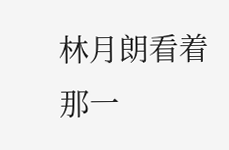林月朗看着那一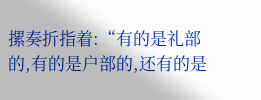摞奏折指着:“有的是礼部的,有的是户部的,还有的是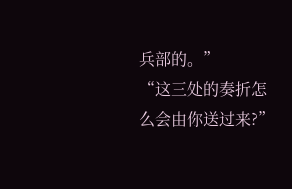兵部的。”
“这三处的奏折怎么会由你送过来?”